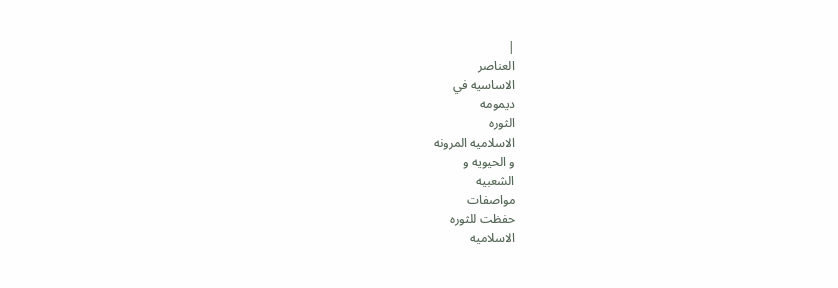|
العناصر
الاساسيه في
ديمومه
الثوره
الاسلاميه المرونه
و الحيويه و
الشعبيه
مواصفات
حفظت للثوره
الاسلاميه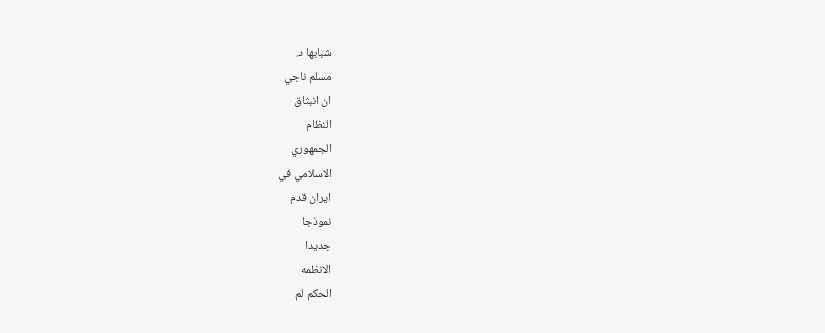شبابها د.
مسلم ناجي
ان انبثاق
النظام
الجمهوري
الاسلامي في
ايران قدم
نموذجا
جديدا
الانظمه
الحكم لم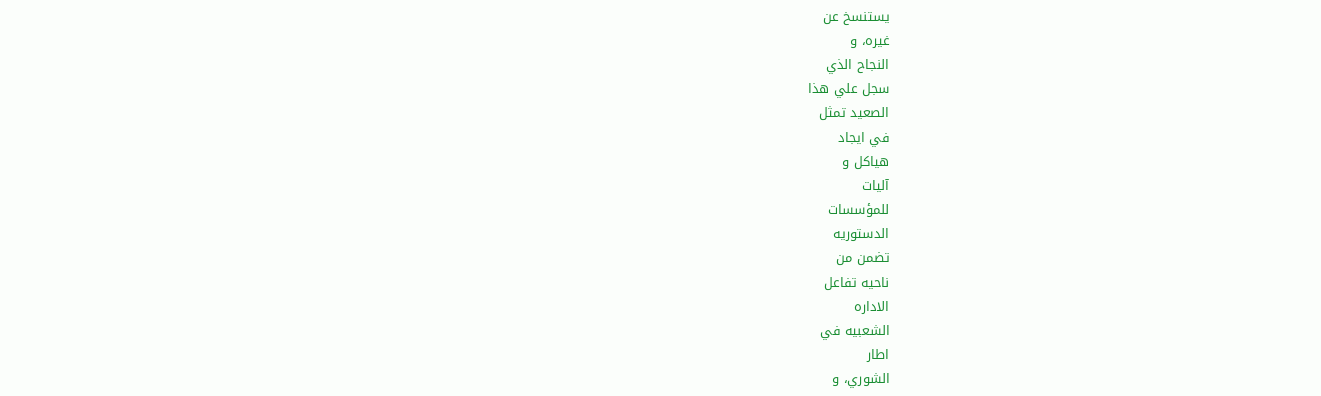يستنسخ عن
غيره، و
النجاح الذي
سجل علي هذا
الصعيد تمثل
في ايجاد
هياكل و
آليات
للمؤسسات
الدستوريه
تضمن من
ناحيه تفاعل
الاداره
الشعبيه في
اطار
الشوري، و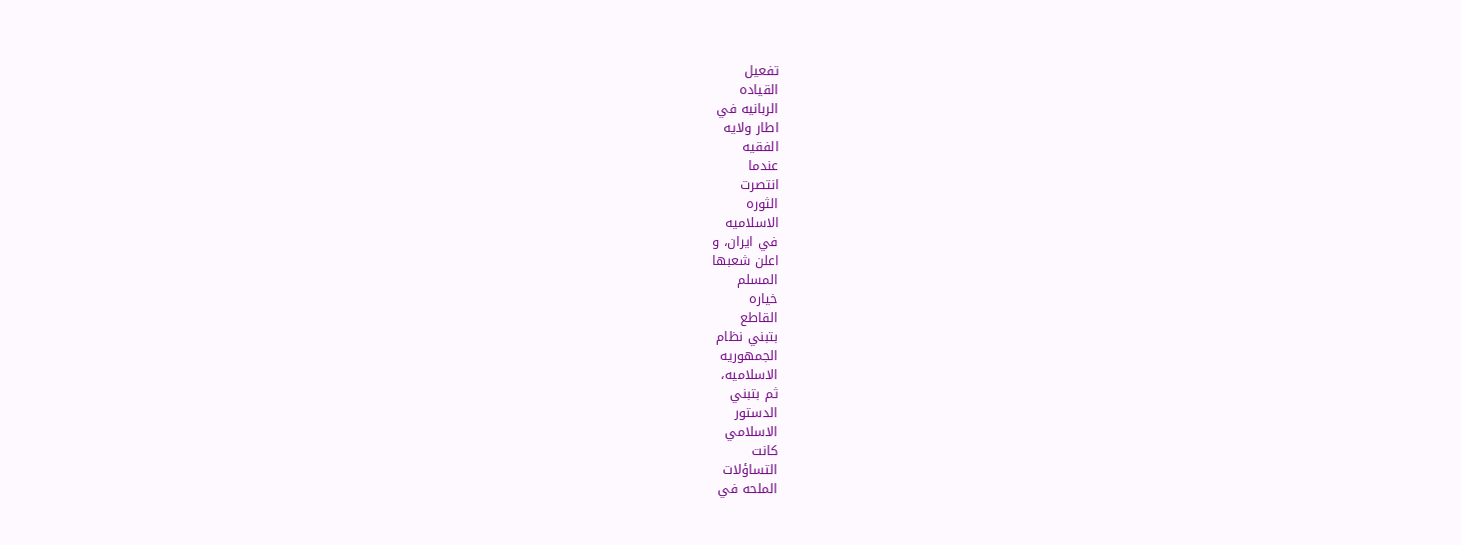تفعيل
القياده
الربانيه في
اطار ولايه
الفقيه
عندما
انتصرت
الثوره
الاسلاميه
في ايران، و
اعلن شعبها
المسلم
خياره
القاطع
بتبني نظام
الجمهوريه
الاسلاميه،
ثم بتبني
الدستور
الاسلامي
كانت
التساؤلات
الملحه في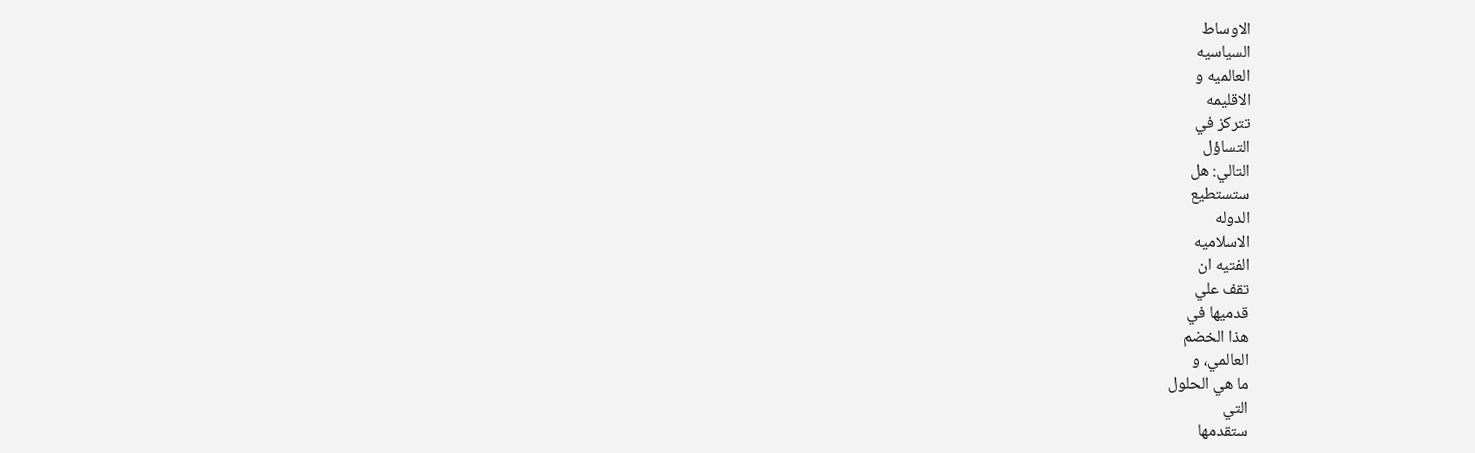الاوساط
السياسيه
العالميه و
الاقليمه
تتركز في
التساؤل
التالي: هل
ستستطيع
الدوله
الاسلاميه
الفتيه ان
تقف علي
قدميها في
هذا الخضم
العالمي، و
ما هي الحلول
التي
ستقدمها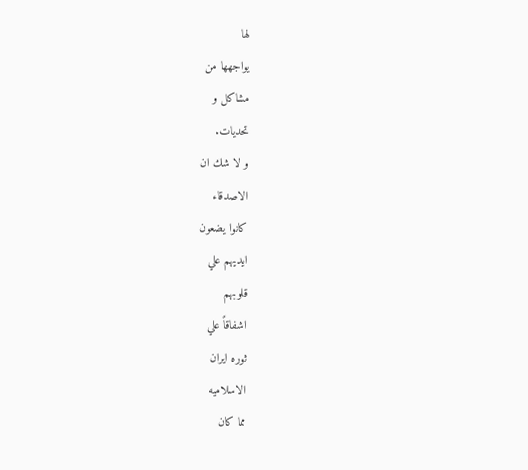لها
يواجهها من
مشاكل و
تحديات.
و لا شك ان
الاصدقاء
كانوا يضعون
ايديهم علي
قلوبهم
اشفاقاً علي
ثوره ايران
الاسلاميه
مما كان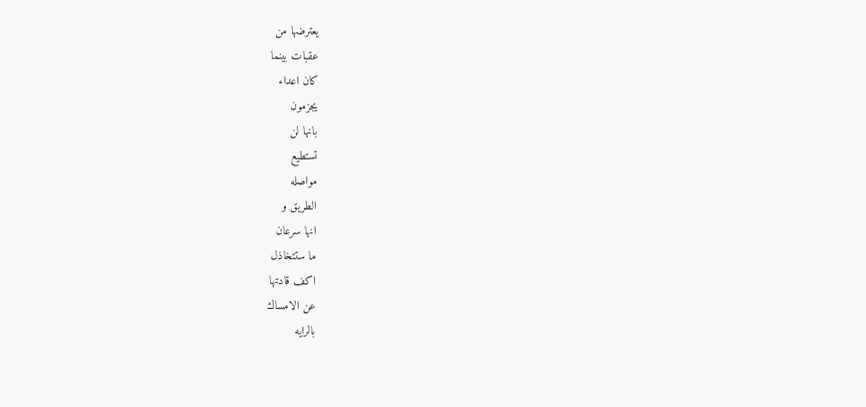يعترضها من
عقبات بينما
كان اعداء
يجزمون
بانها لن
تستطيع
مواصله
الطريق و
انها سرعان
ما ستتخاذل
اكف قادتها
عن الامساك
بالرايه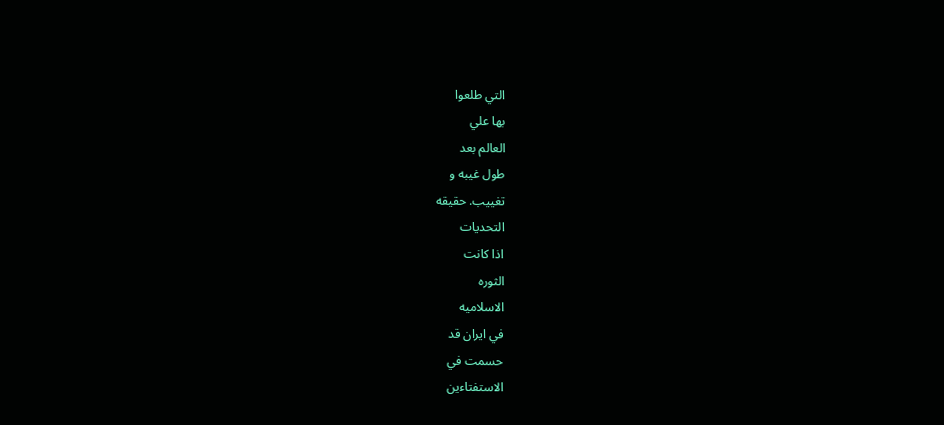التي طلعوا
بها علي
العالم بعد
طول غيبه و
تغييب. حقيقه
التحديات
اذا كانت
الثوره
الاسلاميه
في ايران قد
حسمت في
الاستفتاءين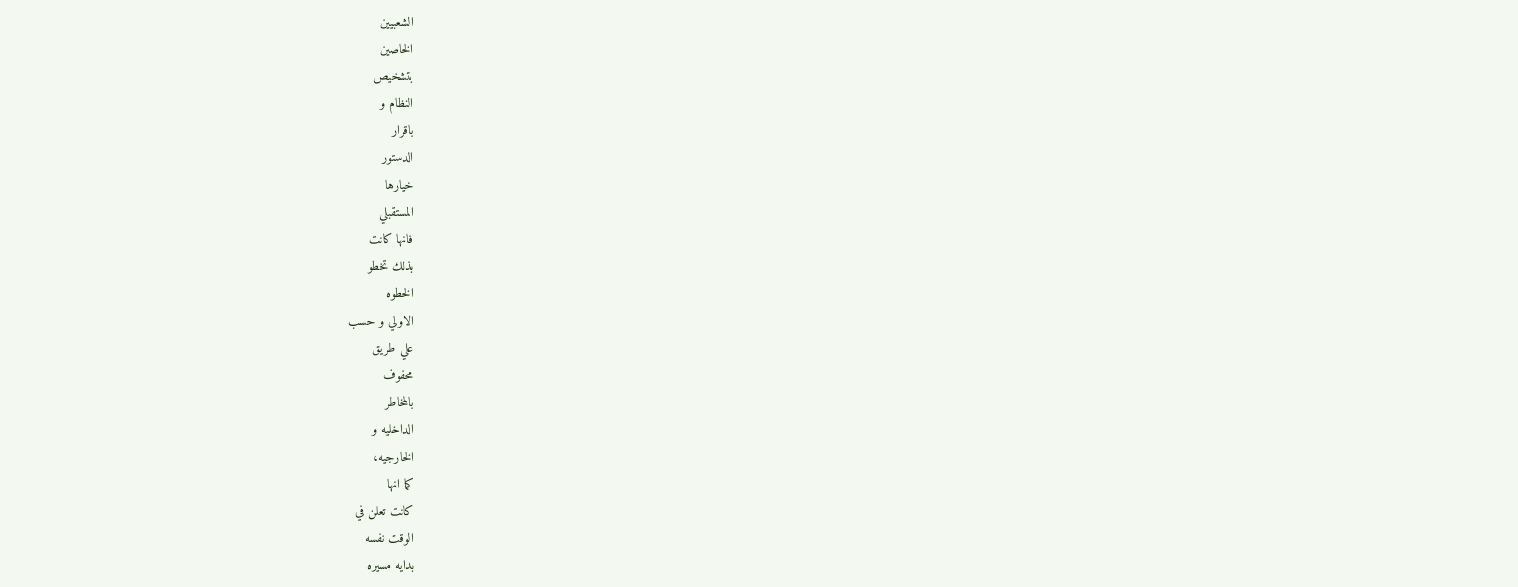الشعبيين
الخاصين
بتشخيص
النظام و
باقرار
الدستور
خيارها
المستقبلي
فانها كانت
بذلك تخطو
الخطوه
الاولي و حسب
علي طريق
محفوف
بالمخاطر
الداخليه و
الخارجيه،
كما انها
كانت تعلن في
الوقت نفسه
بدايه مسيره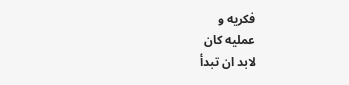فكريه و
عمليه كان
لابد ان تبدأ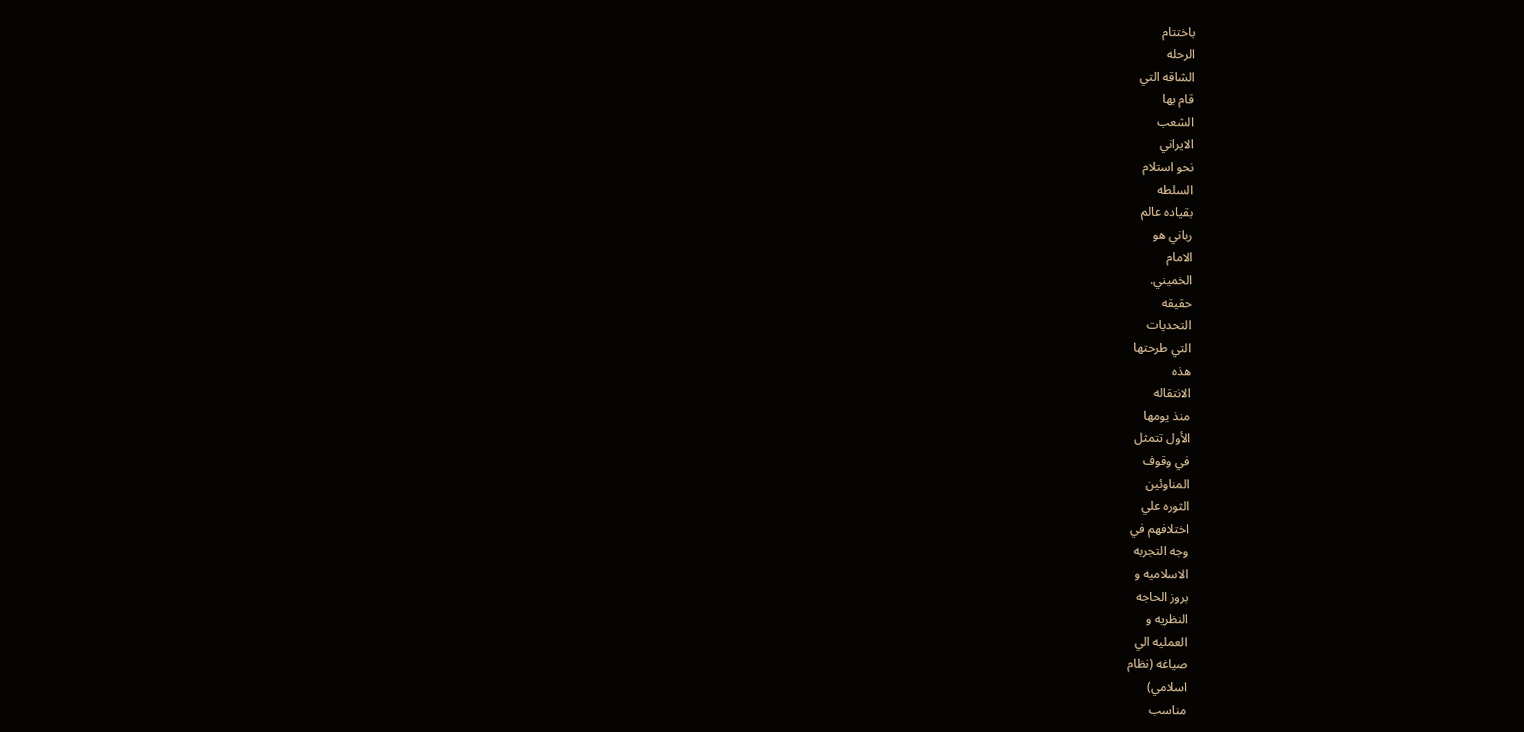باختتام
الرحله
الشاقه التي
قام بها
الشعب
الايراني
نحو استلام
السلطه
بقياده عالم
رباني هو
الامام
الخميني.
حقيقه
التحديات
التي طرحتها
هذه
الانتقاله
منذ يومها
الأول تتمثل
في وقوف
المناوئين
الثوره علي
اختلافهم في
وجه التجربه
الاسلاميه و
بروز الحاجه
النظريه و
العمليه الي
صياغه (نظام
اسلامي)
مناسب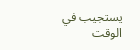يستجيب في
الوقت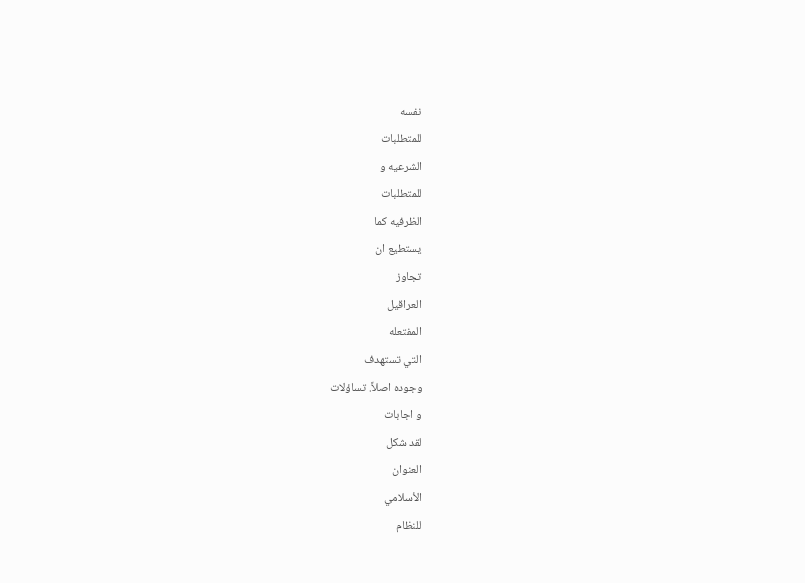نفسه
للمتطلبات
الشرعيه و
للمتطلبات
الظرفيه كما
يستطيع ان
تجاوز
العراقيل
المفتعله
التي تستهدف
وجوده اصلاً. تساؤلات
و اجابات
لقد شكل
العنوان
الأسلامي
للنظام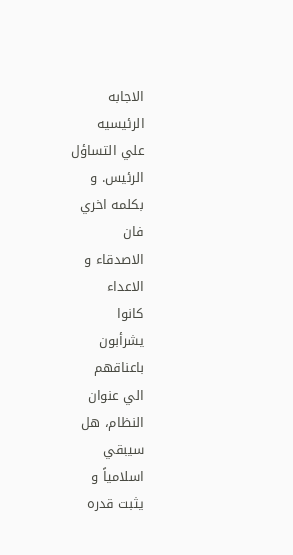الاجابه
الرئيسيه
علي التساؤل
الرئيس. و
بكلمه اخري
فان
الاصدقاء و
الاعداء
كانوا
يشرأبون
باعناقهم
الي عنوان
النظام، هل
سيبقي
اسلامياً و
يثبت قدره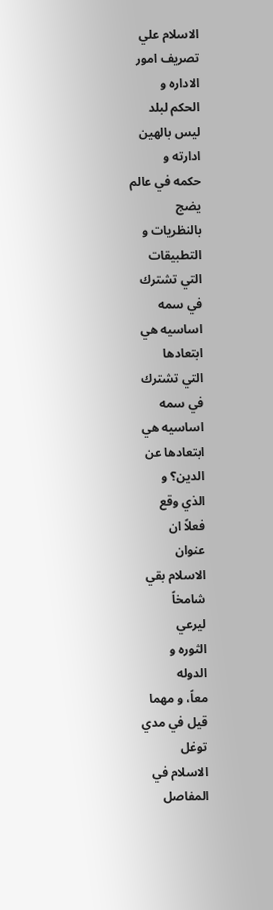الاسلام علي
تصريف امور
الاداره و
الحكم لبلد
ليس بالهين
ادارته و
حكمه في عالم
يضج
بالنظريات و
التطبيقات
التي تشترك
في سمه
اساسيه هي
ابتعادها
التي تشترك
في سمه
اساسيه هي
ابتعادها عن
الدين؟ و
الذي وقع
فعلاً ان
عنوان
الاسلام بقي
شامخاً
ليرعي
الثوره و
الدوله
معاً، و مهما
قيل في مدي
توغل
الاسلام في
المفاصل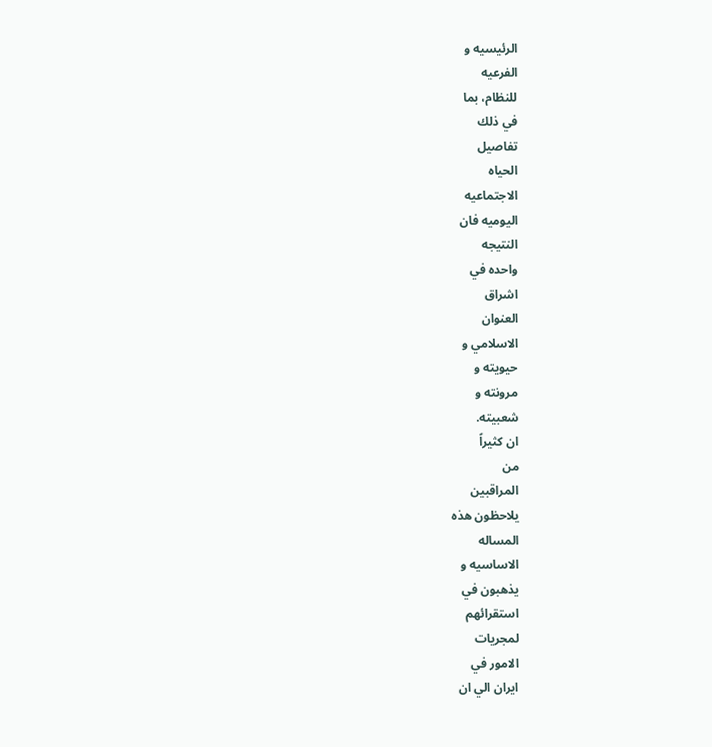الرئيسيه و
الفرعيه
للنظام، بما
في ذلك
تفاصيل
الحياه
الاجتماعيه
اليوميه فان
النتيجه
واحده في
اشراق
العنوان
الاسلامي و
حيويته و
مرونته و
شعبيته.
ان كثيراً
من
المراقبين
يلاحظون هذه
المساله
الاساسيه و
يذهبون في
استقرائهم
لمجريات
الامور في
ايران الي ان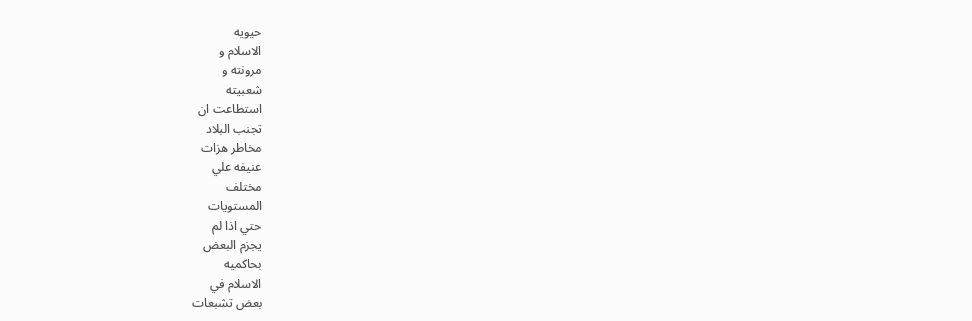حيويه
الاسلام و
مرونته و
شعبيته
استطاعت ان
تجنب البلاد
مخاطر هزات
عنيفه علي
مختلف
المستويات
حتي اذا لم
يجزم البعض
بحاكميه
الاسلام في
بعض تشبعات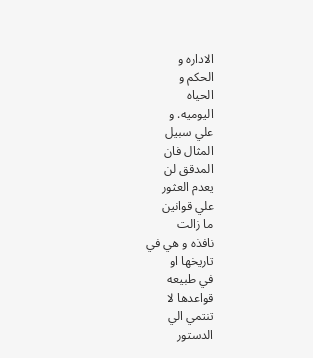الاداره و
الحكم و
الحياه
اليوميه. و
علي سبيل
المثال فان
المدقق لن
يعدم العثور
علي قوانين
ما زالت
نافذه و هي في
تاريخها او
في طبيعه
قواعدها لا
تنتمي الي
الدستور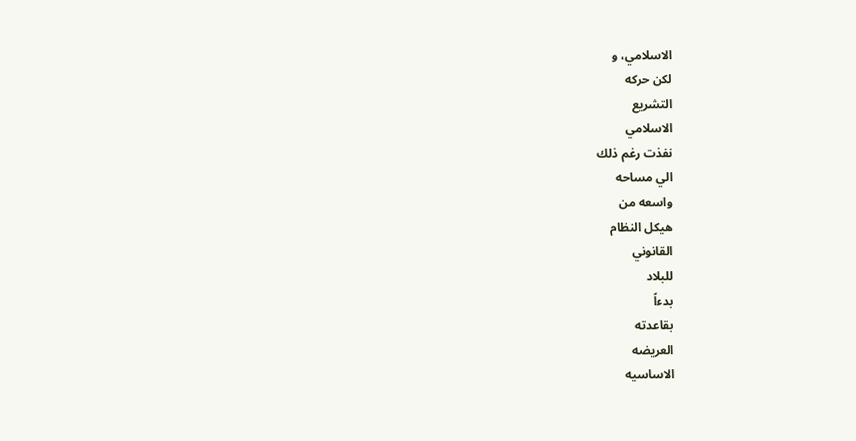الاسلامي، و
لكن حركه
التشريع
الاسلامي
نفذت رغم ذلك
الي مساحه
واسعه من
هيكل النظام
القانوني
للبلاد
بدءاً
بقاعدته
العريضه
الاساسيه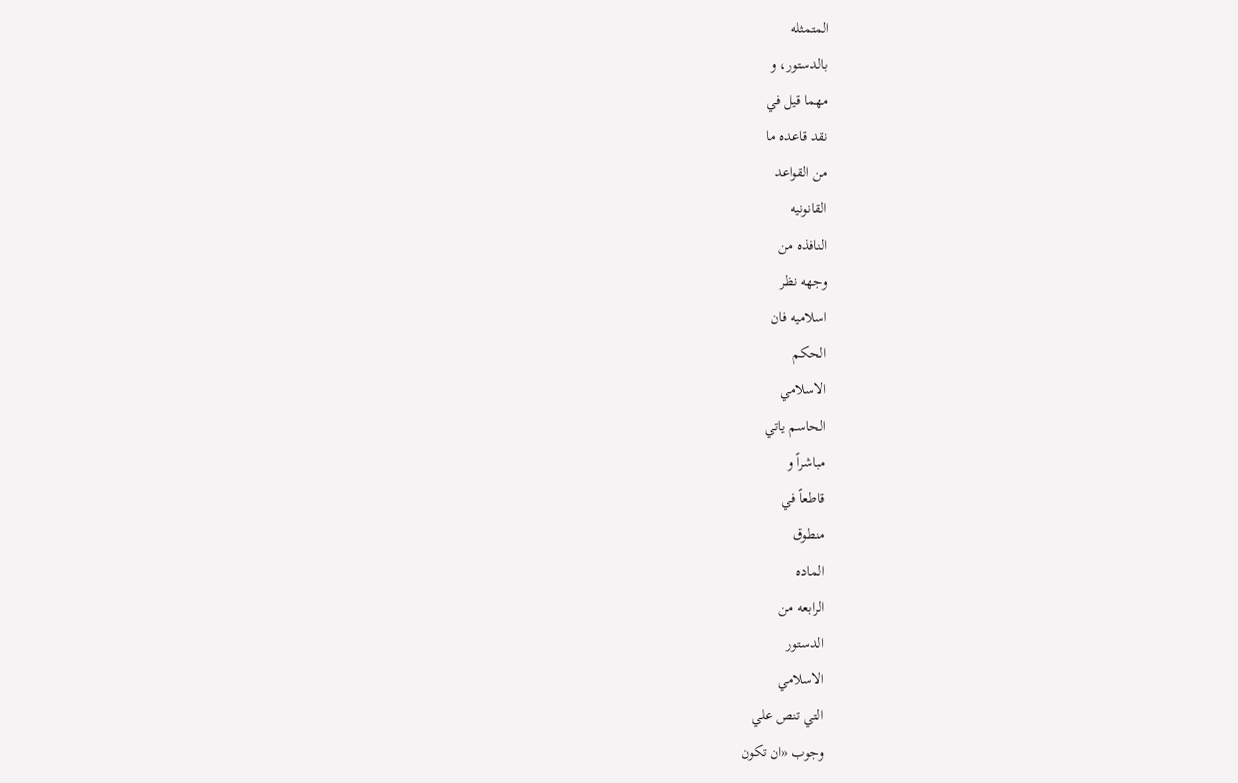المتمثله
بالدستور، و
مهما قيل في
نقد قاعده ما
من القواعد
القانونيه
النافذه من
وجهه نظر
اسلاميه فان
الحكم
الاسلامي
الحاسم ياتي
مباشراً و
قاطعاً في
منطوق
الماده
الرابعه من
الدستور
الاسلامي
التي تنص علي
وجوب «ان تكون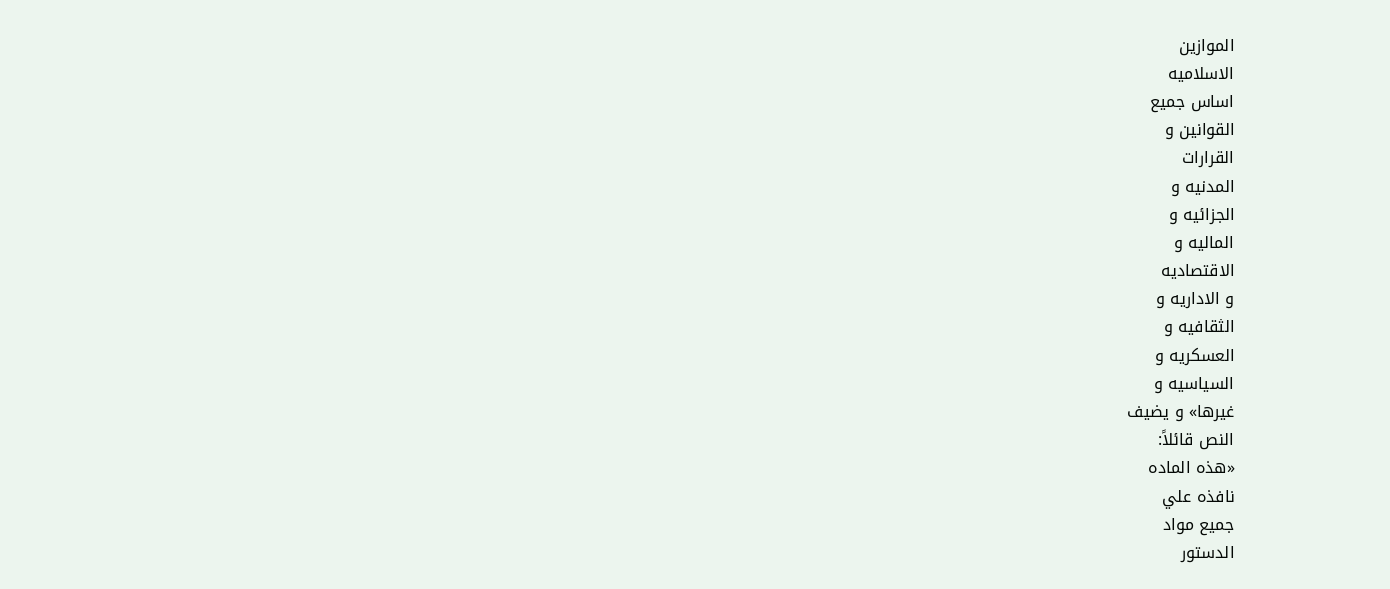الموازين
الاسلاميه
اساس جميع
القوانين و
القرارات
المدنيه و
الجزائيه و
الماليه و
الاقتصاديه
و الاداريه و
الثقافيه و
العسكريه و
السياسيه و
غيرها» و يضيف
النص قائلاً:
«هذه الماده
نافذه علي
جميع مواد
الدستور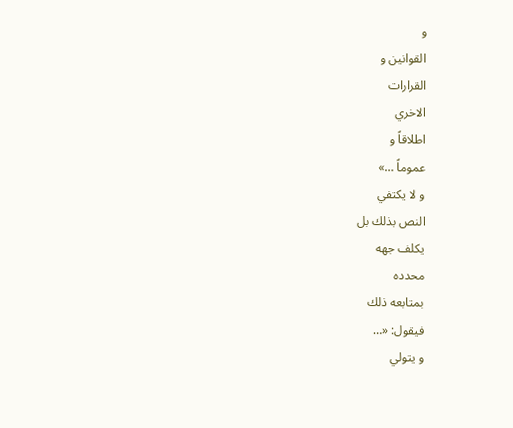و
القوانين و
القرارات
الاخري
اطلاقاً و
عموماً …»
و لا يكتفي
النص بذلك بل
يكلف جهه
محدده
بمتابعه ذلك
فيقول: «…
و يتولي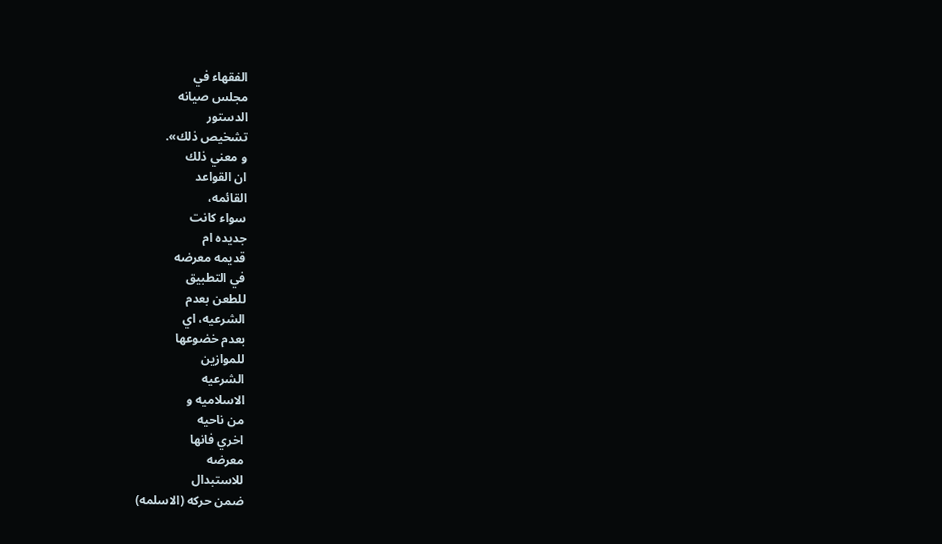الفقهاء في
مجلس صيانه
الدستور
تشخيص ذلك».
و معني ذلك
ان القواعد
القائمه،
سواء كانت
جديده ام
قديمه معرضه
في التطبيق
للطعن بعدم
الشرعيه، اي
بعدم خضوعها
للموازين
الشرعيه
الاسلاميه و
من ناحيه
اخري فانها
معرضه
للاستبدال
ضمن حركه (الاسلمه)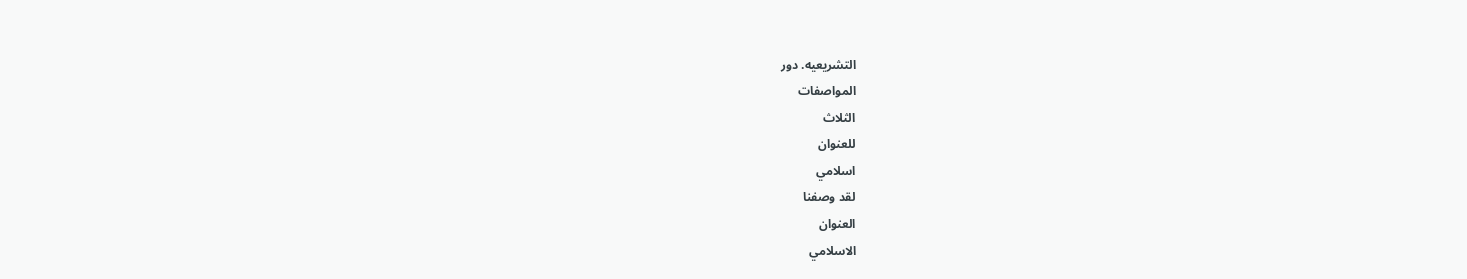التشريعيه. دور
المواصفات
الثلاث
للعنوان
اسلامي
لقد وصفنا
العنوان
الاسلامي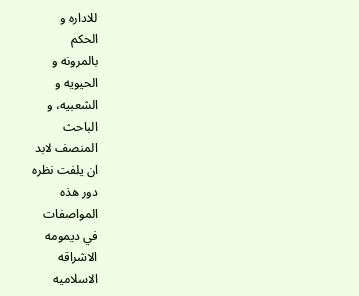للاداره و
الحكم
بالمرونه و
الحيويه و
الشعبيه، و
الباحث
المنصف لابد
ان يلفت نظره
دور هذه
المواصفات
في ديمومه
الاشراقه
الاسلاميه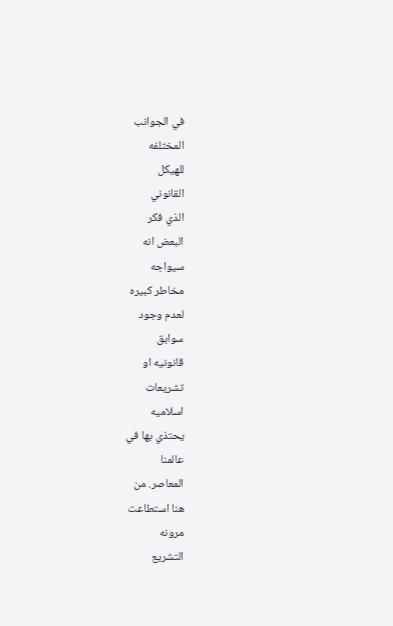في الجوانب
المختلفه
للهيكل
القانوني
الذي فكر
البعض انه
سيواجه
مخاطر كبيره
لعدم وجود
سوابق
قانونيه او
تشريعات
اسلاميه
يحتذي بها في
عالمنا
المعاصر. من
هنا استطاعت
مرونه
التشريع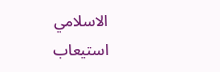الاسلامي
استيعاب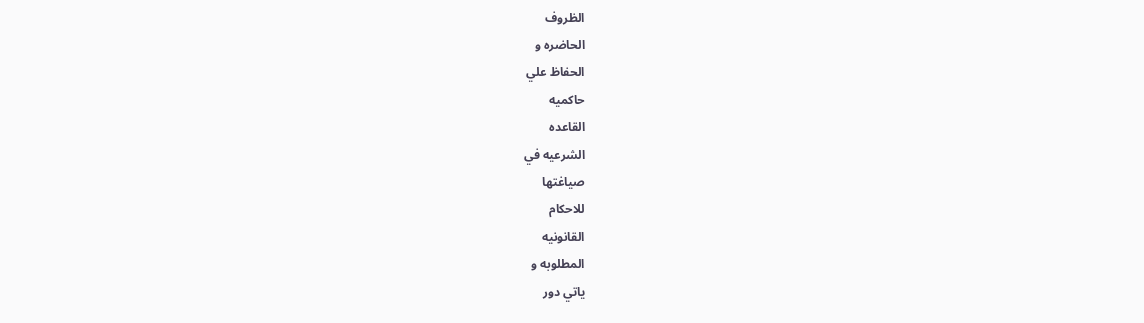الظروف
الحاضره و
الحفاظ علي
حاكميه
القاعده
الشرعيه في
صياغتها
للاحكام
القانونيه
المطلوبه و
ياتي دور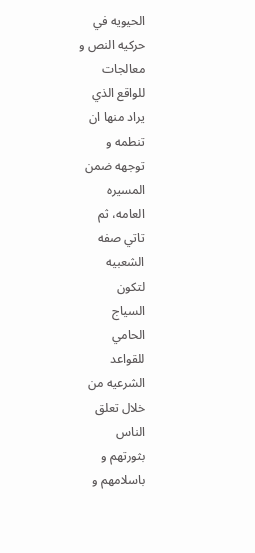الحيويه في
حركيه النص و
معالجات
للواقع الذي
يراد منها ان
تنطمه و
توجهه ضمن
المسيره
العامه، ثم
تاتي صفه
الشعبيه
لتكون
السياج
الحامي
للقواعد
الشرعيه من
خلال تعلق
الناس
بثورتهم و
باسلامهم و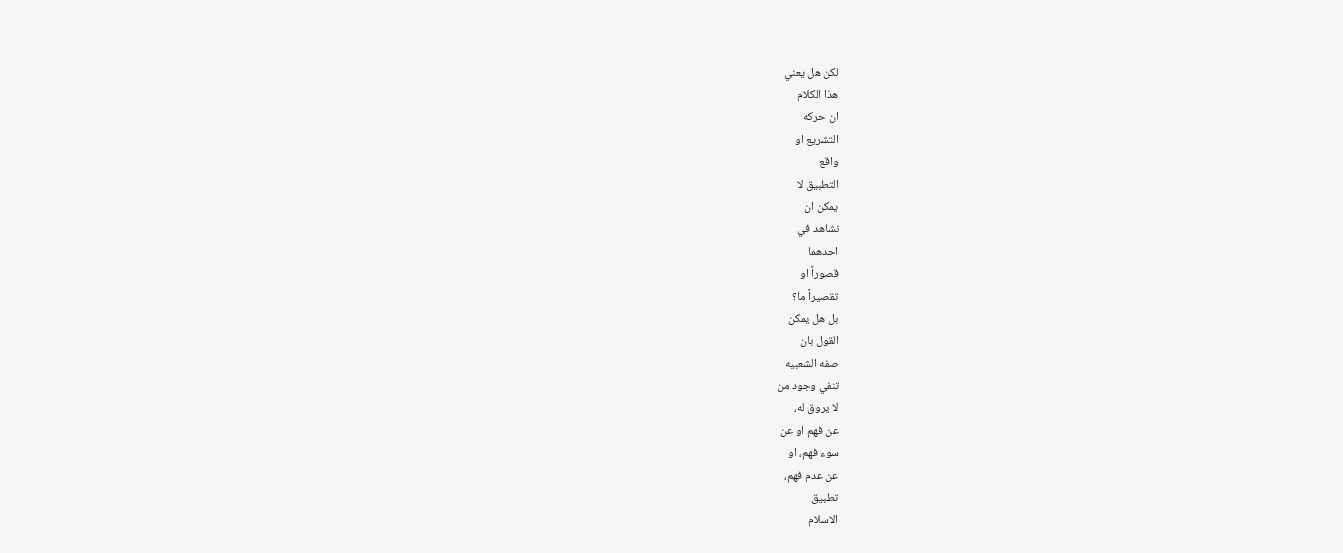لكن هل يعني
هذا الكلام
ان حركه
التشريع او
واقع
التطبيق لا
يمكن ان
نشاهد في
احدهما
قصوراً او
تقصيراً ما؟
بل هل يمكن
القول بان
صفه الشعبيه
تنفي وجود من
لا يروق له،
عن فهم او عن
سوء فهم، او
عن عدم فهم،
تطبيق
الاسلام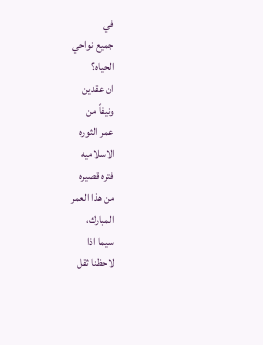في
جميع نواحي
الحياه؟
ان عقدين
ونيفاً من
عمر الثوره
الاسلاميه
فتره قصيره
من هذا العمر
المبارك،
سيما اذا
لاحظنا ثقل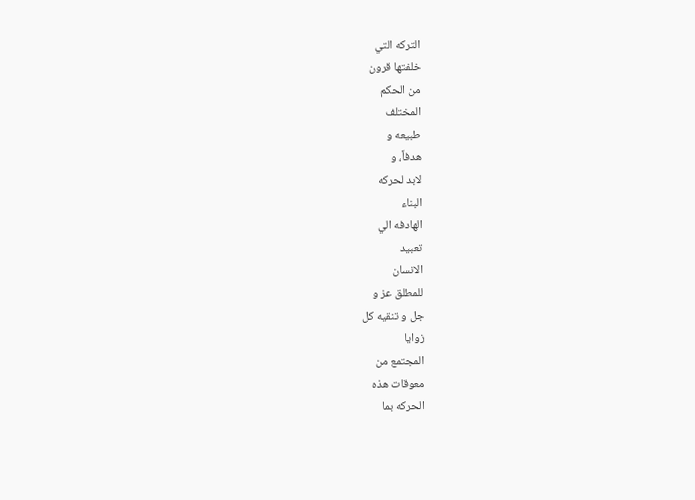التركه التي
خلفتها قرون
من الحكم
المختلف
طبيعه و
هدفاً، و
لابد لحركه
البناء
الهادفه الي
تعبيد
الانسان
للمطلق عز و
جل و تنقيه كل
زوايا
المجتمع من
معوقات هذه
الحركه بما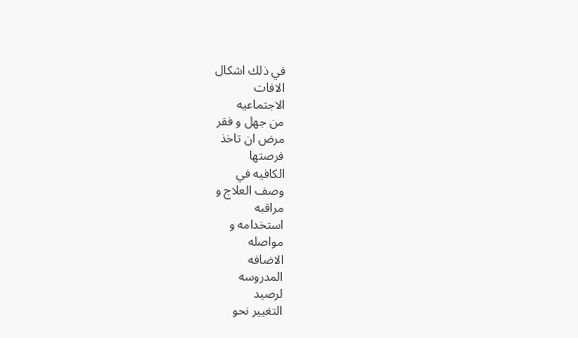في ذلك اشكال
الافات
الاجتماعيه
من جهل و فقر
مرض ان تاخذ
فرصتها
الكافيه في
وصف العلاج و
مراقبه
استخدامه و
مواصله
الاضافه
المدروسه
لرصيد
التغيير نحو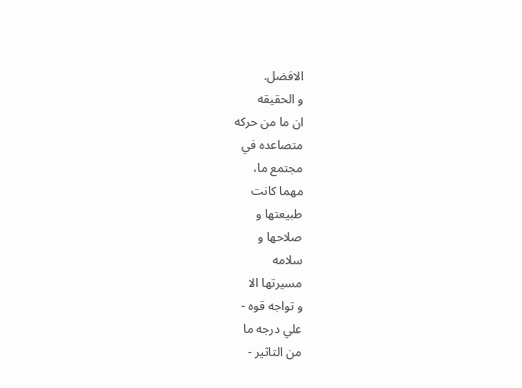الافضل.
و الحقيقه
ان ما من حركه
متصاعده في
مجتمع ما،
مهما كانت
طبيعتها و
صلاحها و
سلامه
مسيرتها الا
و تواجه قوه -
علي درجه ما
من التاثير -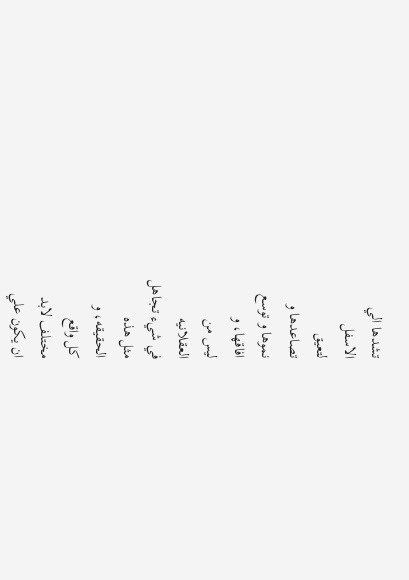تشدها الي
الاسفل
لتعيق
تصاعدها و
نموها و توسع
افاقها، و
ليس من
العقلانيه
في شيء تجاهل
مثل هذه
الحقيقه، و
كل واقع
مختلف لابد
ان يكون علي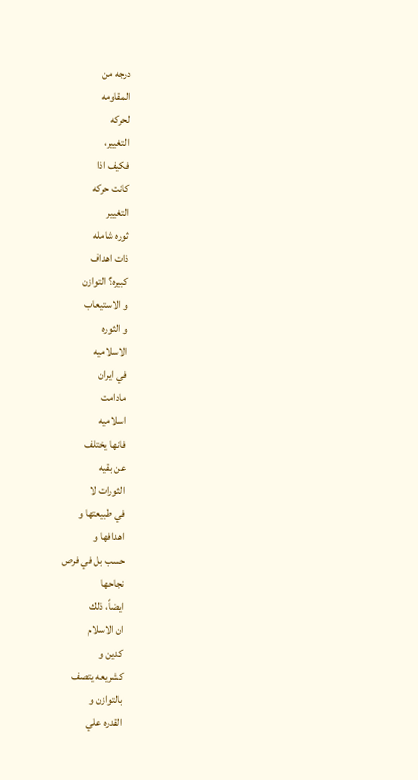درجه من
المقاومه
لحركه
التغيير،
فكيف اذا
كانت حركه
التغيير
ثوره شامله
ذات اهداف
كبيره؟ التوازن
و الاستيعاب
و الثوره
الاسلاميه
في ايران
مادامت
اسلاميه
فانها يختلف
عن بقيه
الثورات لا
في طبيعتها و
اهدافها و
حسب بل في فرص
نجاحها
ايضاً، ذلك
ان الاسلام
كدين و
كشريعه يتصف
بالتوازن و
القدره علي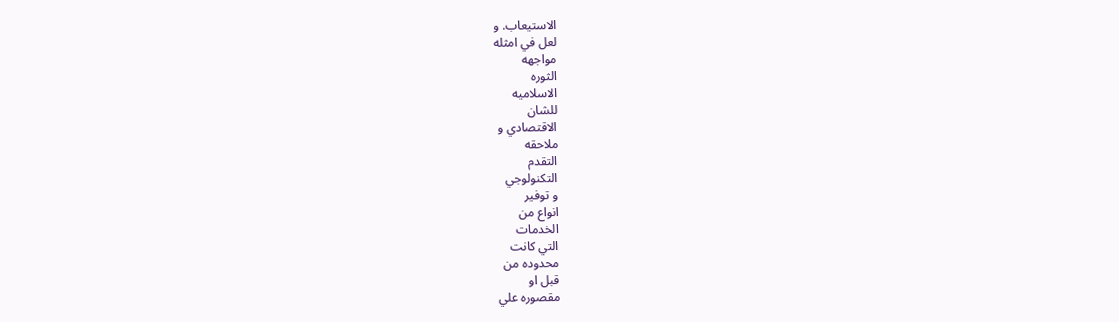الاستيعاب. و
لعل في امثله
مواجهه
الثوره
الاسلاميه
للشان
الاقتصادي و
ملاحقه
التقدم
التكنولوجي
و توفير
انواع من
الخدمات
التي كانت
محدوده من
قبل او
مقصوره علي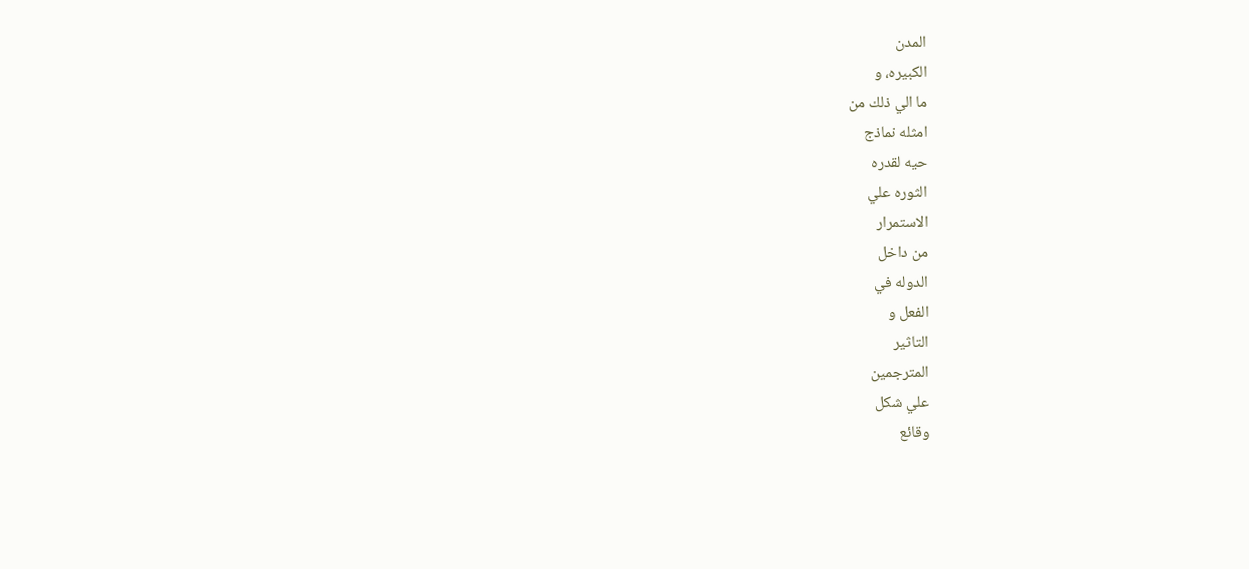المدن
الكبيره، و
ما الي ذلك من
امثله نماذج
حيه لقدره
الثوره علي
الاستمرار
من داخل
الدوله في
الفعل و
التاثير
المترجمين
علي شكل
وقائع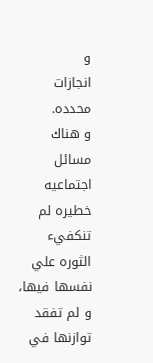و
انجازات
محدده.
و هناك
مسائل
اجتماعيه
خطيره لم
تنكفيء
الثوره علي
نفسها فيها،
و لم تفقد
توازنها في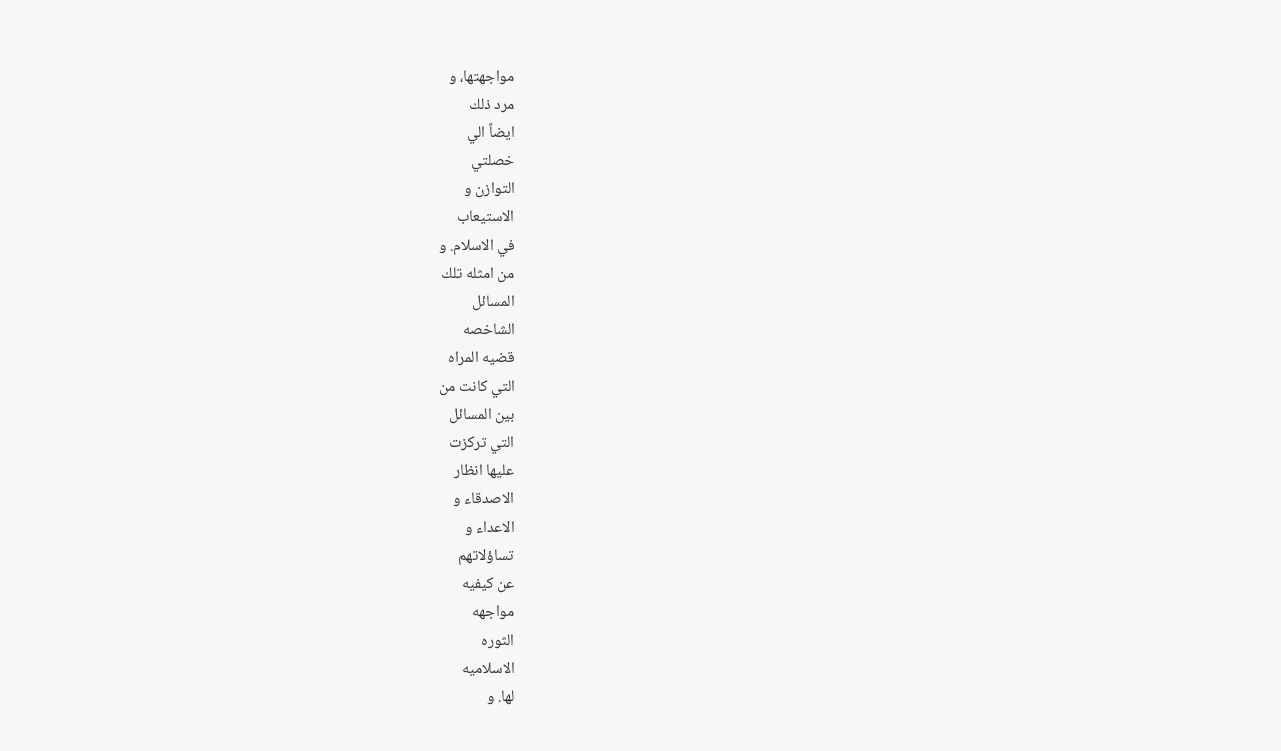مواجهتها، و
مرد ذلك
ايضاً الي
خصلتي
التوازن و
الاستيعاب
في الاسلام. و
من امثله تلك
المسائل
الشاخصه
قضيه المراه
التي كانت من
بين المسائل
التي تركزت
عليها انظار
الاصدقاء و
الاعداء و
تساؤلاتهم
عن كيفيه
مواجهه
الثوره
الاسلاميه
لها. و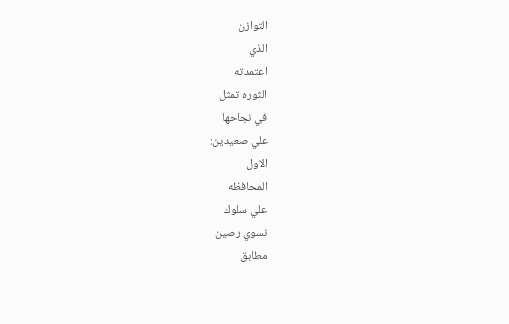التوازن
الذي
اعتمدته
الثوره تمثل
في نجاحها
علي صعيدين:
الاول
المحافظه
علي سلوك
نسوي رصين
مطابق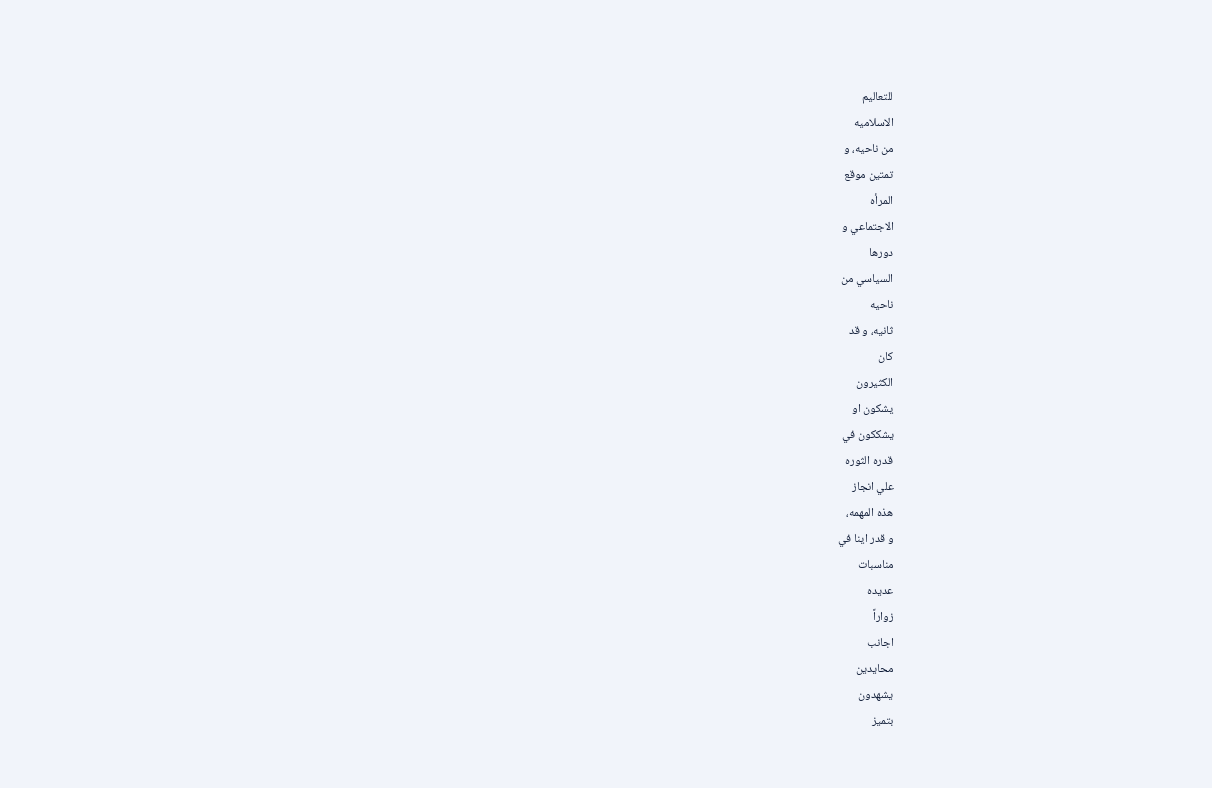للتعاليم
الاسلاميه
من ناحيه، و
تمتين موقع
المرأه
الاجتماعي و
دورها
السياسي من
ناحيه
ثانيه، و قد
كان
الكثيرون
يشكون او
يشككون في
قدره الثوره
علي انجاز
هذه المهمه،
و قدر اينا في
مناسبات
عديده
زواراً
اجانب
محايدين
يشهدون
بتميز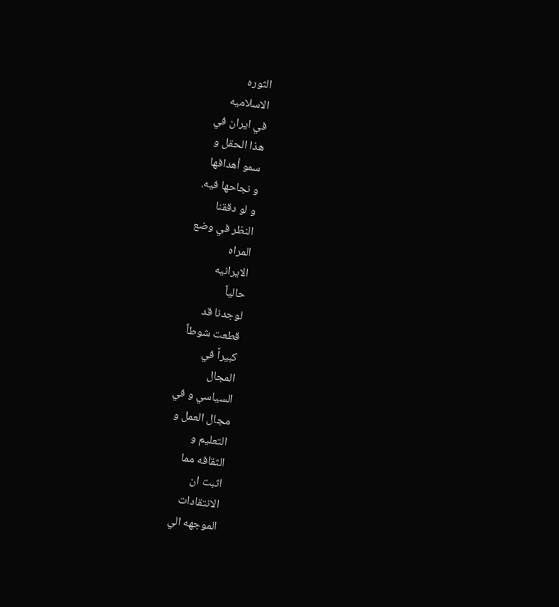الثوره
الاسلاميه
في ايران في
هذا الحقل و
سمو أهدافها
و نجاحها فيه.
و لو دققنا
النظر في وضع
المراه
الايرانيه
حالياً
لوجدنا قد
قطعت شوطاً
كبيراً في
المجال
السياسي و في
مجال العمل و
التعليم و
الثقافه مما
اثبت ان
الانتقادات
الموجهه الي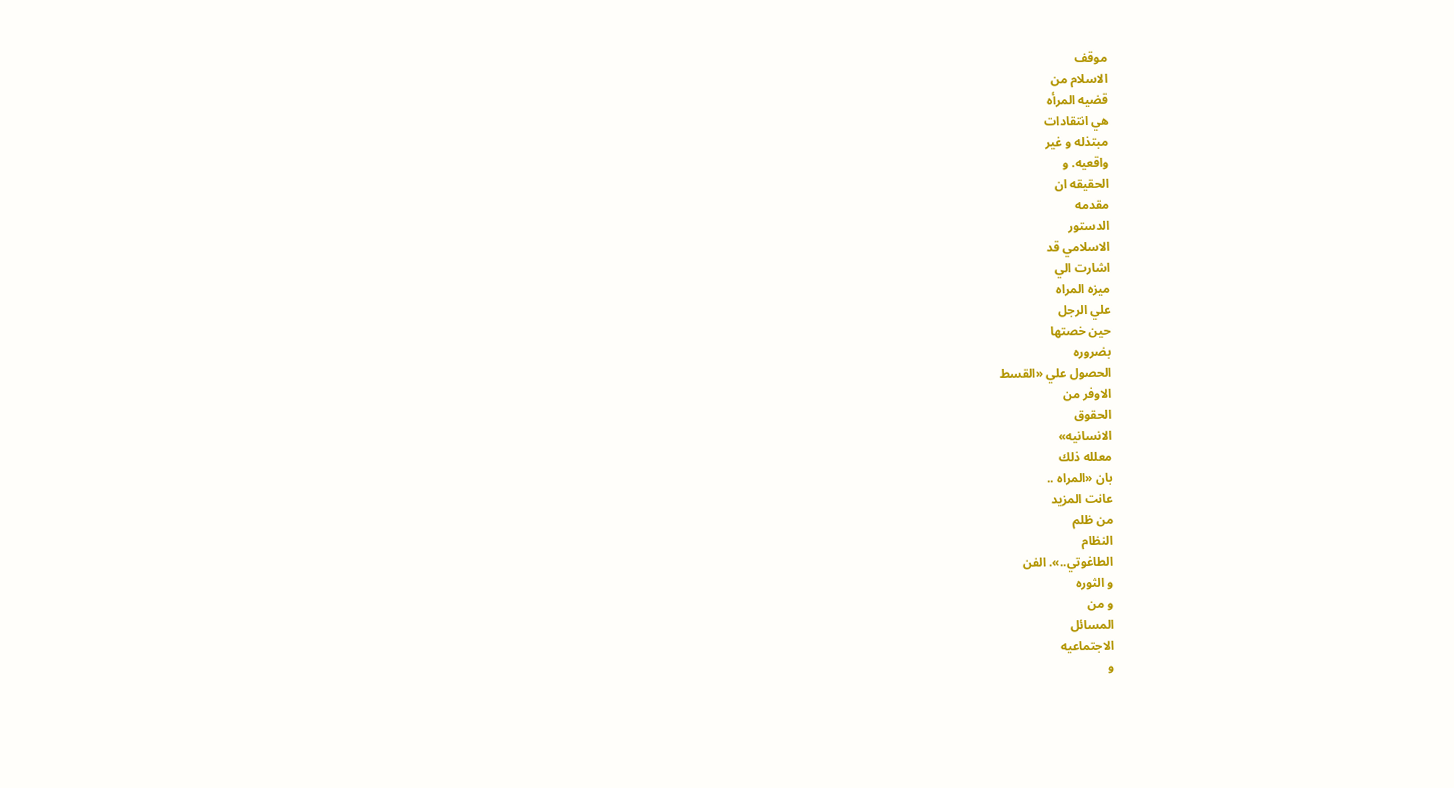موقف
الاسلام من
قضيه المرأه
هي انتقادات
مبتذله و غير
واقعيه. و
الحقيقه ان
مقدمه
الدستور
الاسلامي قد
اشارت الي
ميزه المراه
علي الرجل
حين خصتها
بضروره
الحصول علي «القسط
الاوفر من
الحقوق
الانسانيه»
معلله ذلك
بان «المراه ..
عانت المزيد
من ظلم
النظام
الطاغوتي..». الفن
و الثوره
و من
المسائل
الاجتماعيه
و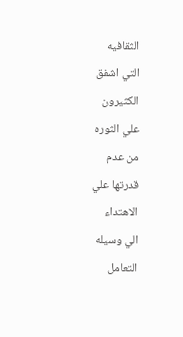الثقافيه
التي اشفق
الكثيرون
علي الثوره
من عدم
قدرتها علي
الاهتداء
الي وسيله
التعامل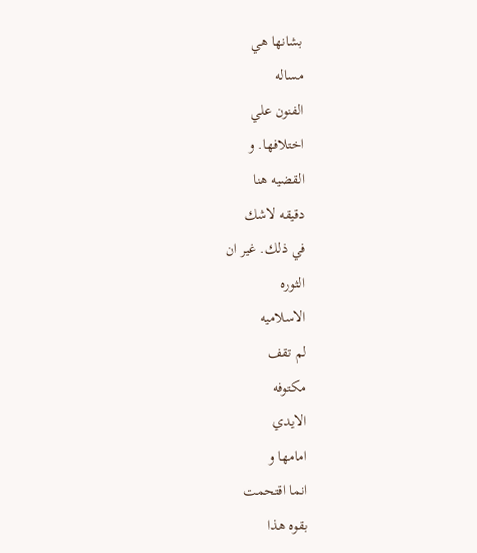بشانها هي
مساله
الفنون علي
اختلافها. و
القضيه هنا
دقيقه لاشك
في ذلك. غير ان
الثوره
الاسلاميه
لم تقف
مكتوفه
الايدي
امامها و
انما اقتحمت
بقوه هذا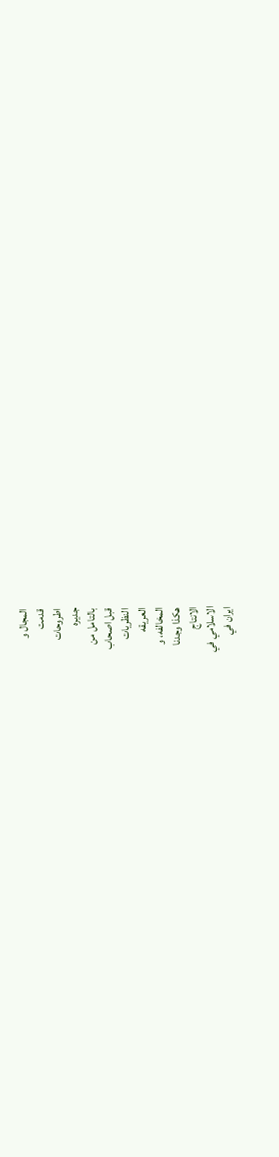المجال و
قدمت
اطروحات
جديره
بالتامل من
قبل اصحاب
النظريات
العريقه
المخالفه، و
هكذا وجدنا
الانتاج
الاسلامي في
ايران في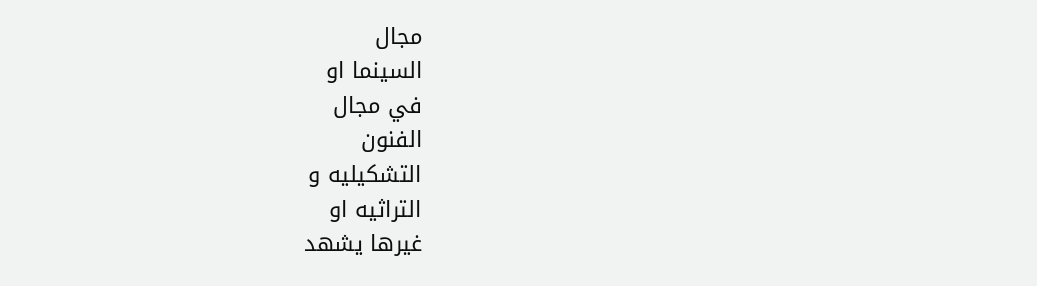مجال
السينما او
في مجال
الفنون
التشكيليه و
التراثيه او
غيرها يشهد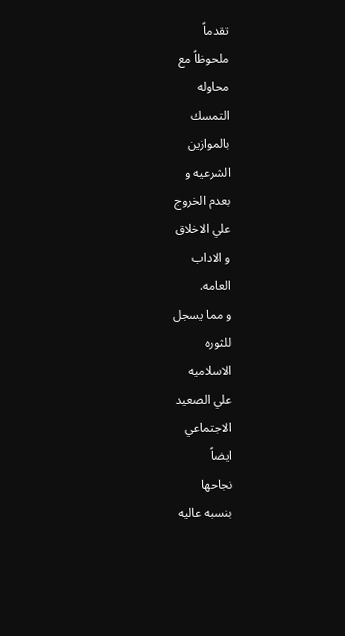تقدماً
ملحوظاً مع
محاوله
التمسك
بالموازين
الشرعيه و
بعدم الخروج
علي الاخلاق
و الاداب
العامه.
و مما يسجل
للثوره
الاسلاميه
علي الصعيد
الاجتماعي
ايضاً
نجاحها
بنسبه عاليه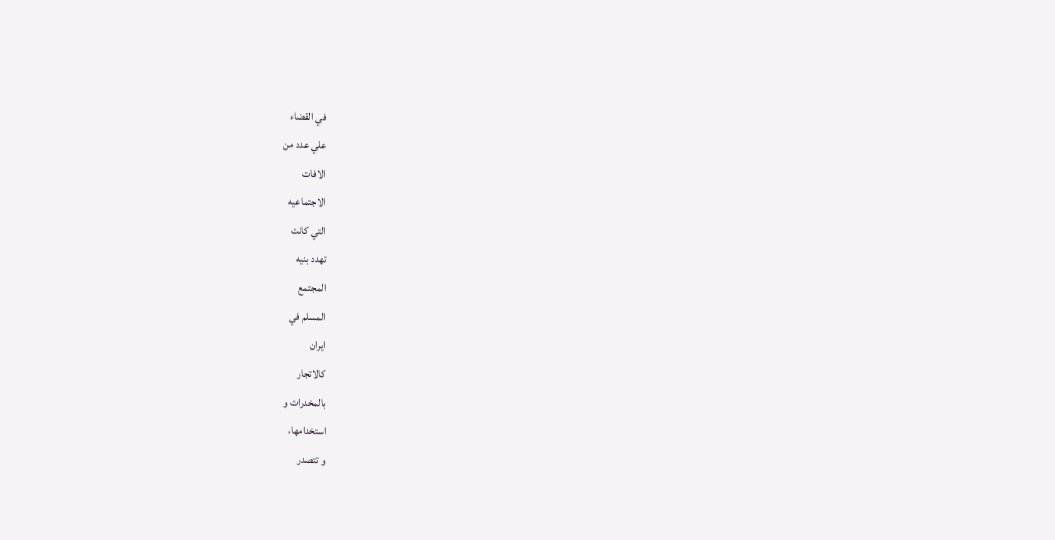في القضاء
علي عدد من
الافات
الاجتماعيه
التي كانت
تهدد بنيه
المجتمع
المسلم في
ايران
كالاتجار
بالمخدرات و
استخدامها،
و تتصدر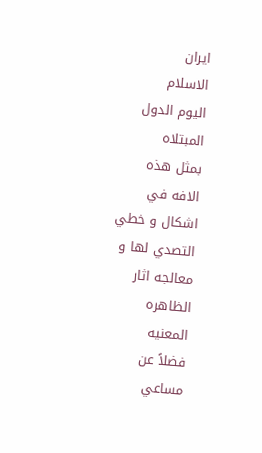ايران
الاسلام
اليوم الدول
المبتلاه
بمثل هذه
الافه في
اشكال و خطي
التصدي لها و
معالجه اثار
الظاهره
المعنيه
فضلاً عن
مساعي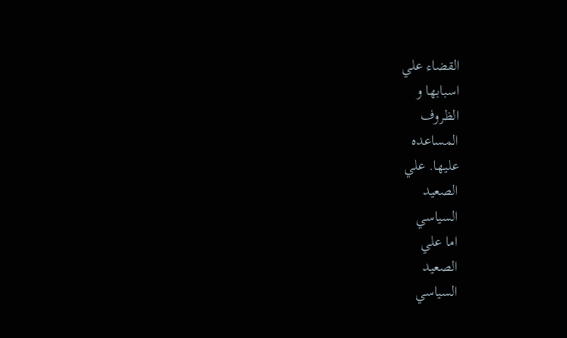القضاء علي
اسبابها و
الظروف
المساعده
عليها. علي
الصعيد
السياسي
اما علي
الصعيد
السياسي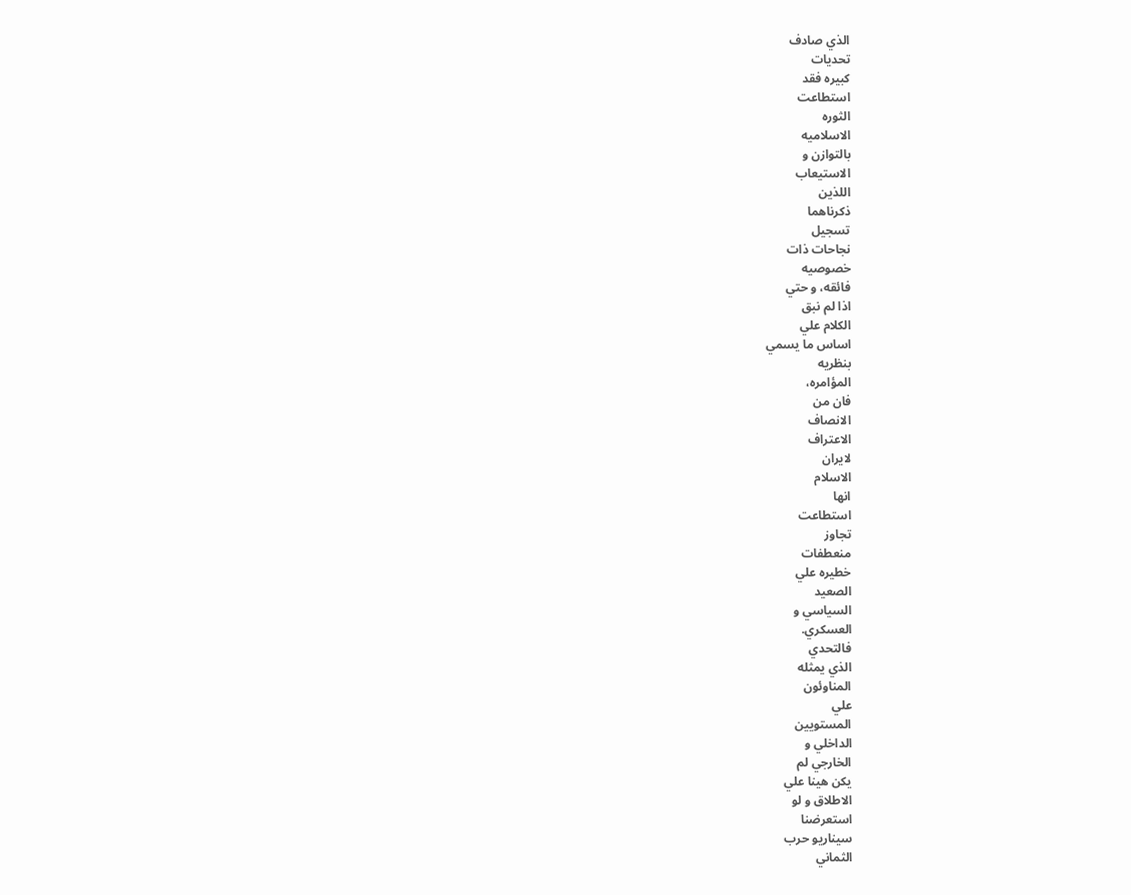الذي صادف
تحديات
كبيره فقد
استطاعت
الثوره
الاسلاميه
بالتوازن و
الاستيعاب
اللذين
ذكرناهما
تسجيل
نجاحات ذات
خصوصيه
فائقه، و حتي
اذا لم نبق
الكلام علي
اساس ما يسمي
بنظريه
المؤامره،
فان من
الانصاف
الاعتراف
لايران
الاسلام
انها
استطاعت
تجاوز
منعطفات
خطيره علي
الصعيد
السياسي و
العسكري.
فالتحدي
الذي يمثله
المناوئون
علي
المستويين
الداخلي و
الخارجي لم
يكن هينا علي
الاطلاق و لو
استعرضنا
سيناريو حرب
الثماني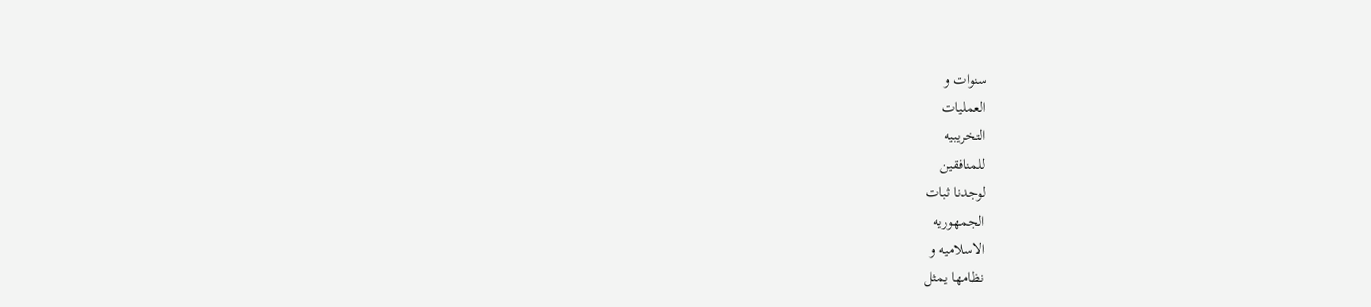سنوات و
العمليات
التخريبيه
للمنافقين
لوجدنا ثبات
الجمهوريه
الاسلاميه و
نظامها يمثل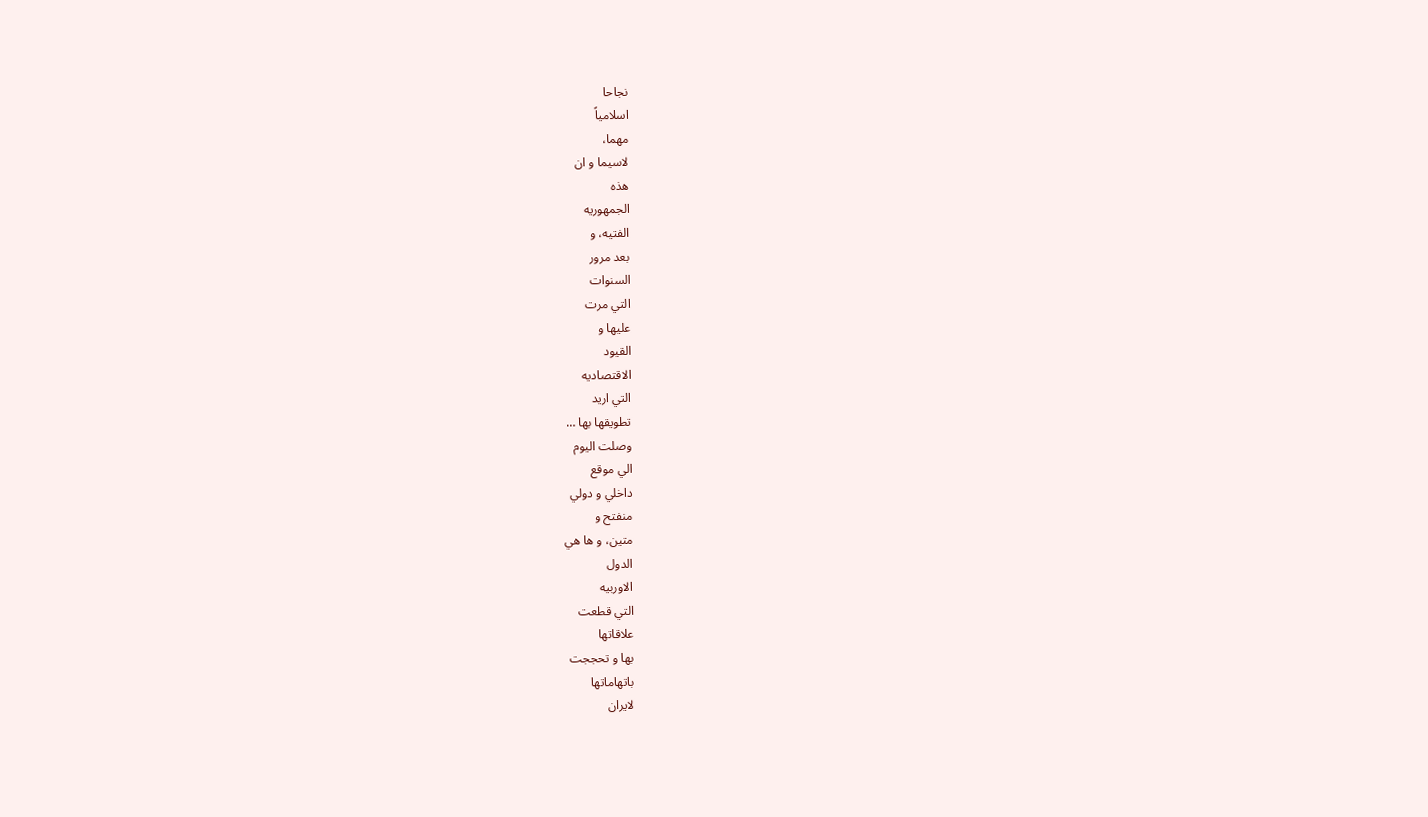نجاحا
اسلامياً
مهما،
لاسيما و ان
هذه
الجمهوريه
الفتيه، و
بعد مرور
السنوات
التي مرت
عليها و
القيود
الاقتصاديه
التي اريد
تطويقها بها …
وصلت اليوم
الي موقع
داخلي و دولي
منفتح و
متين، و ها هي
الدول
الاوربيه
التي قطعت
علاقاتها
بها و تحججت
باتهاماتها
لايران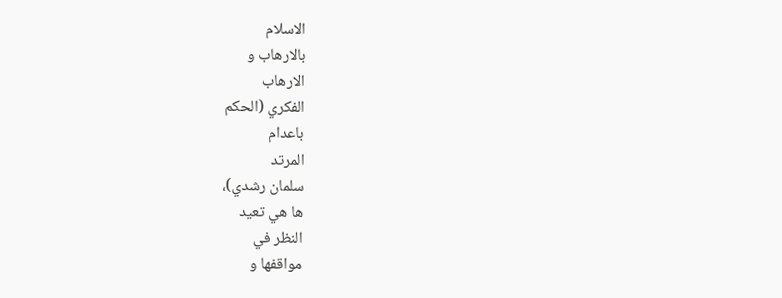الاسلام
بالارهاب و
الارهاب
الفكري (الحكم
باعدام
المرتد
سلمان رشدي)،
ها هي تعيد
النظر في
مواقفها و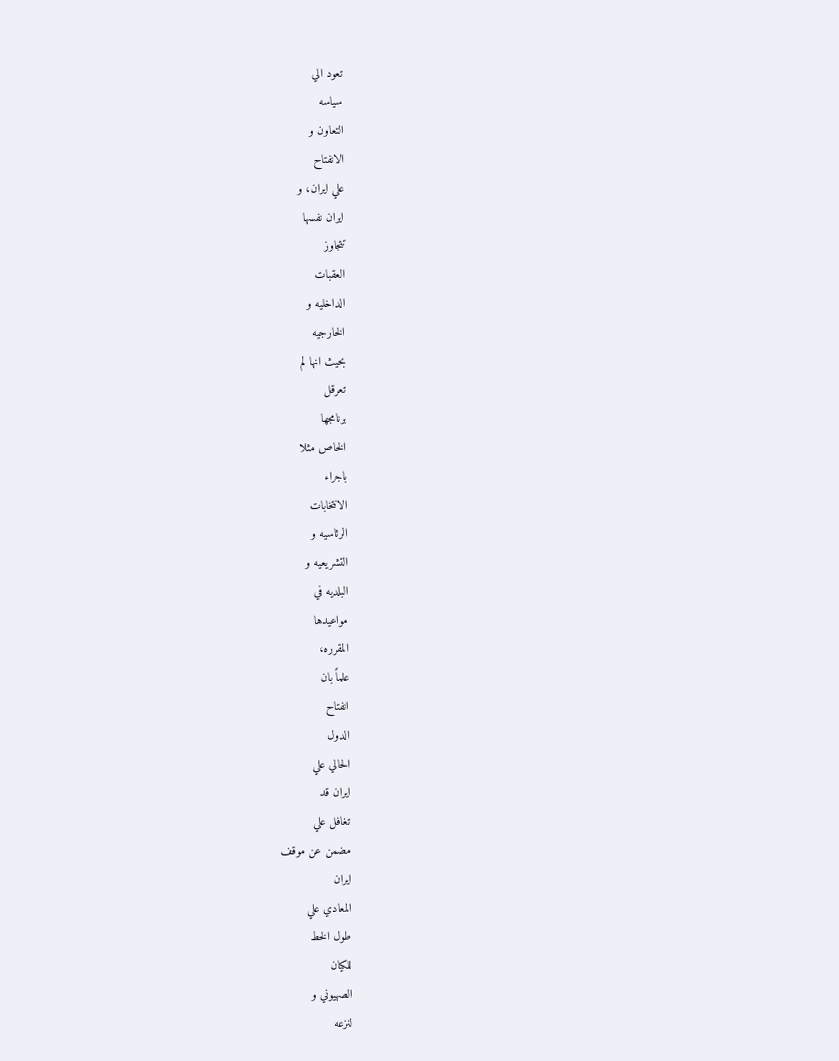تعود الي
سياسه
التعاون و
الانفتاح
علي ايران، و
ايران نفسها
تتجاوز
العقبات
الداخليه و
الخارجيه
بحيث انها لم
تعرقل
برنامجها
الخاص مثلا
باجراء
الانتخابات
الرئاسيه و
التشريعيه و
البلديه في
مواعيدها
المقرره،
علماً بان
انفتاح
الدول
الحالي علي
ايران قد
تغافل علي
مضمن عن موقف
ايران
المعادي علي
طول الخط
للكيان
الصهيوني و
لنزعه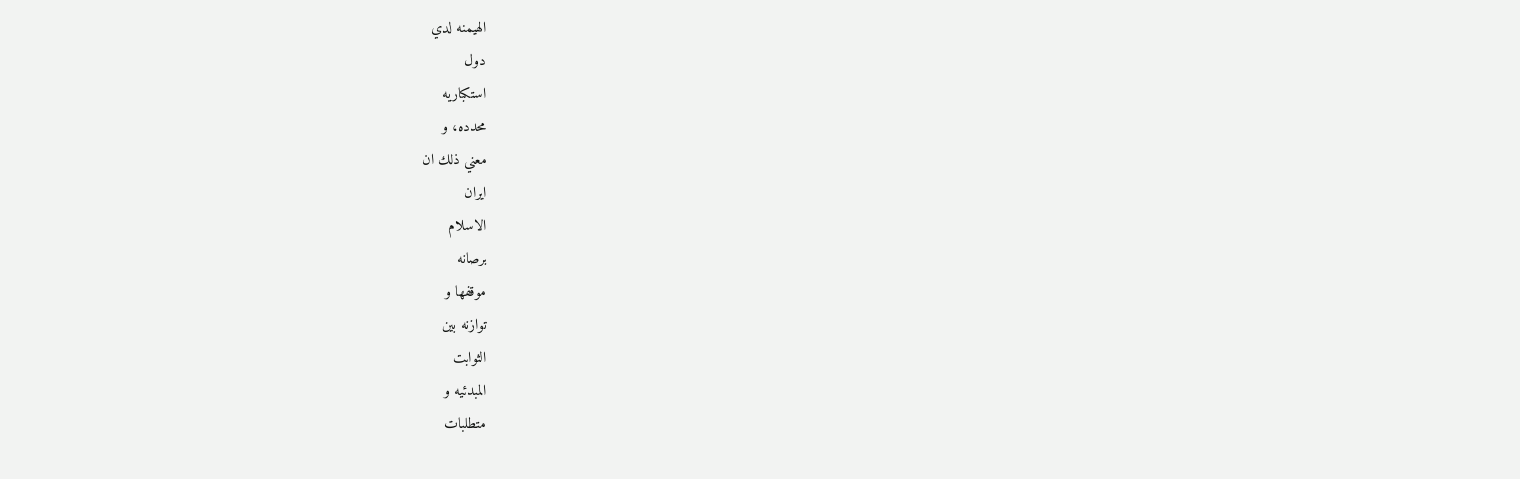الهيمنه لدي
دول
استكباريه
محدده، و
معني ذلك ان
ايران
الاسلام
برصانه
موقفها و
توازنه بين
الثوابت
المبدئيه و
متطلبات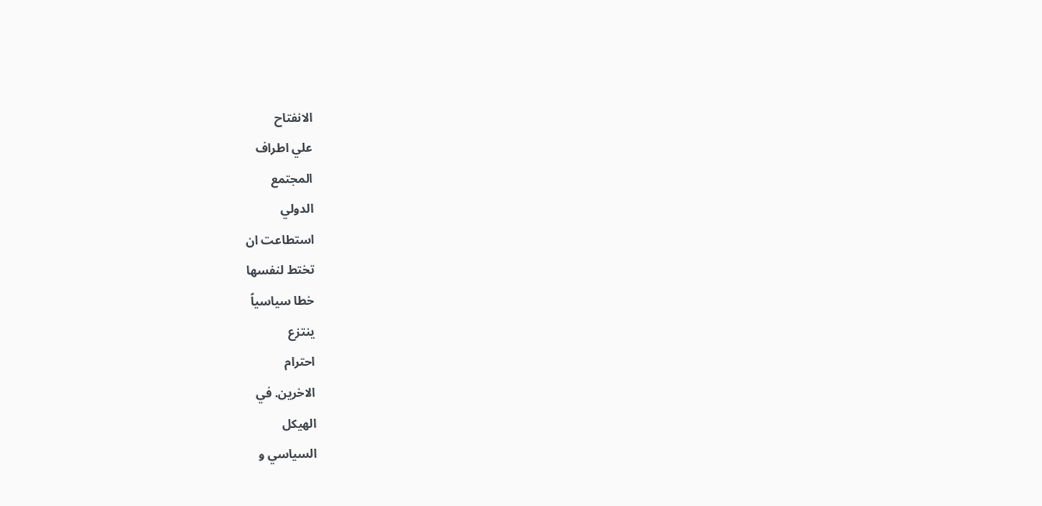الانفتاح
علي اطراف
المجتمع
الدولي
استطاعت ان
تختط لنفسها
خطا سياسياً
ينتزع
احترام
الاخرين. في
الهيكل
السياسي و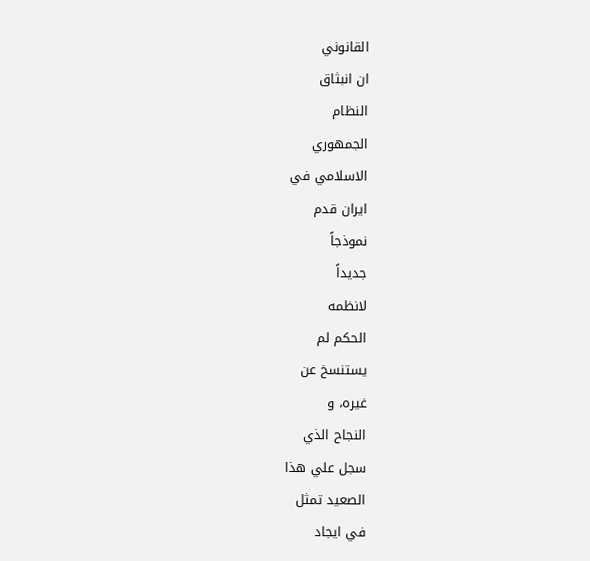القانوني
ان انبثاق
النظام
الجمهوري
الاسلامي في
ايران قدم
نموذجاً
جديداً
لانظمه
الحكم لم
يستنسخ عن
غيره، و
النجاح الذي
سجل علي هذا
الصعيد تمثل
في ايجاد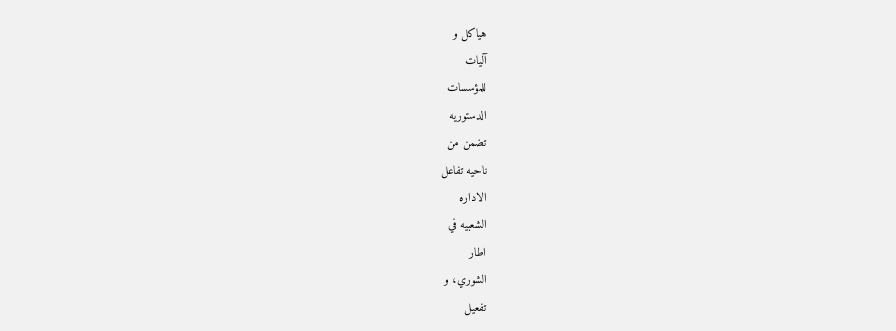هياكل و
آليات
للمؤسسات
الدستوريه
تضمن من
ناحيه تفاعل
الاداره
الشعبيه في
اطار
الشوري، و
تفعيل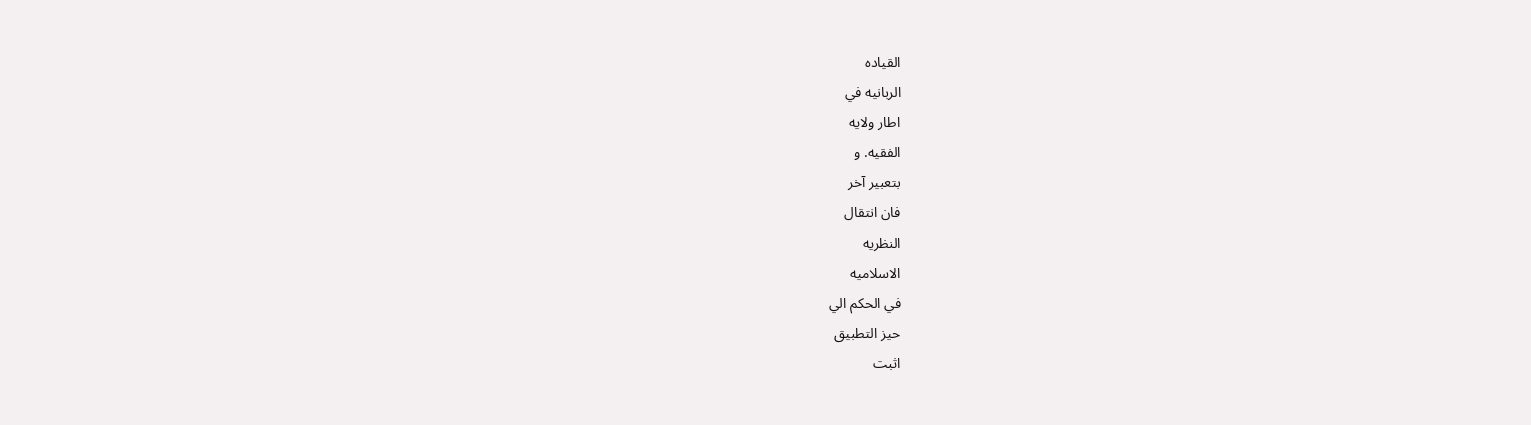القياده
الربانيه في
اطار ولايه
الفقيه. و
بتعبير آخر
فان انتقال
النظريه
الاسلاميه
في الحكم الي
حيز التطبيق
اثبت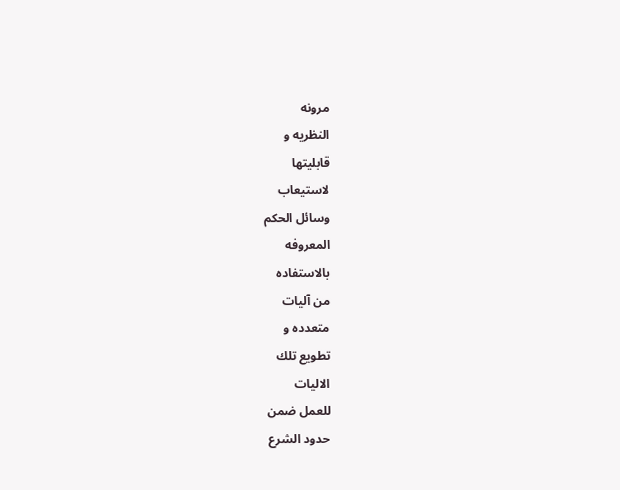مرونه
النظريه و
قابليتها
لاستيعاب
وسائل الحكم
المعروفه
بالاستفاده
من آليات
متعدده و
تطويع تلك
الاليات
للعمل ضمن
حدود الشرع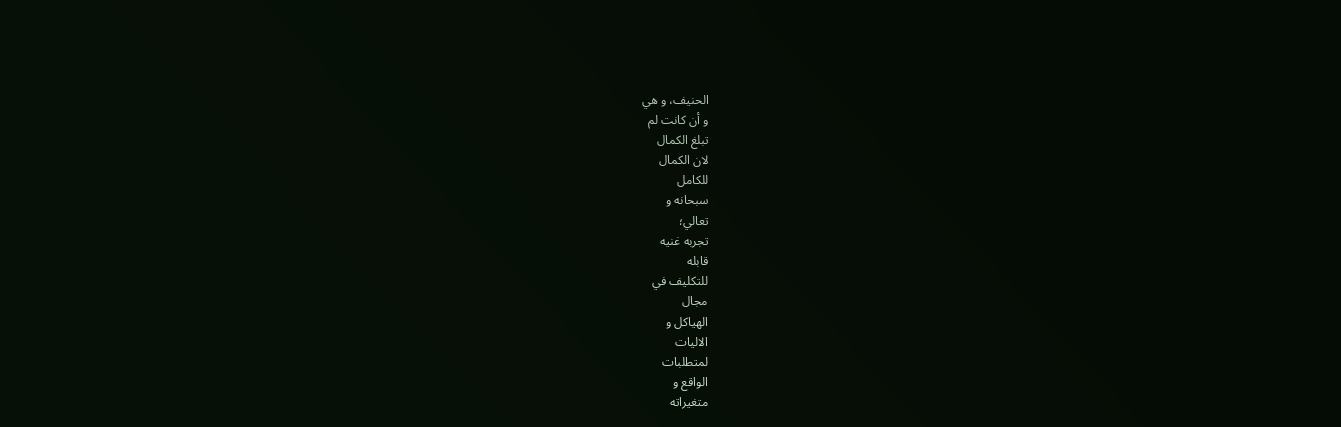الحنيف، و هي
و أن كانت لم
تبلغ الكمال
لان الكمال
للكامل
سبحانه و
تعالي؛
تجربه غنيه
قابله
للتكليف في
مجال
الهياكل و
الاليات
لمتطلبات
الواقع و
متغيراته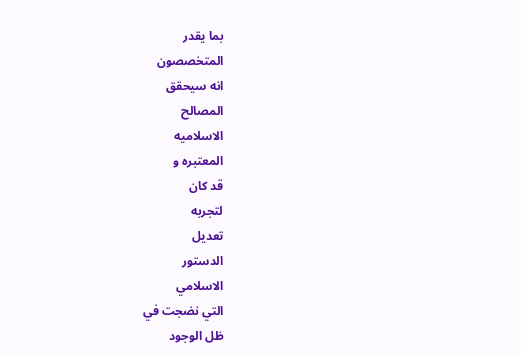بما يقدر
المتخصصون
انه سيحقق
المصالح
الاسلاميه
المعتبره و
قد كان
لتجربه
تعديل
الدستور
الاسلامي
التي نضجت في
ظل الوجود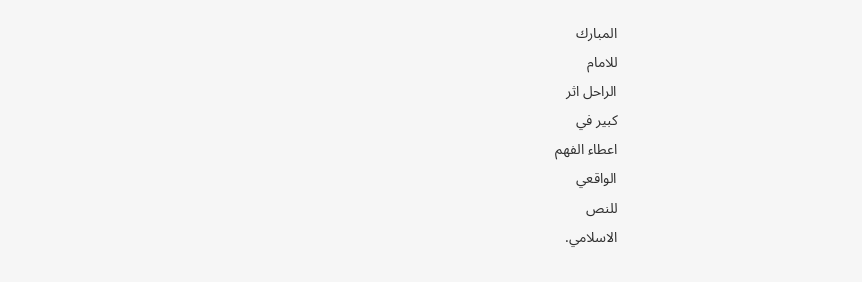المبارك
للامام
الراحل اثر
كبير في
اعطاء الفهم
الواقعي
للنص
الاسلامي.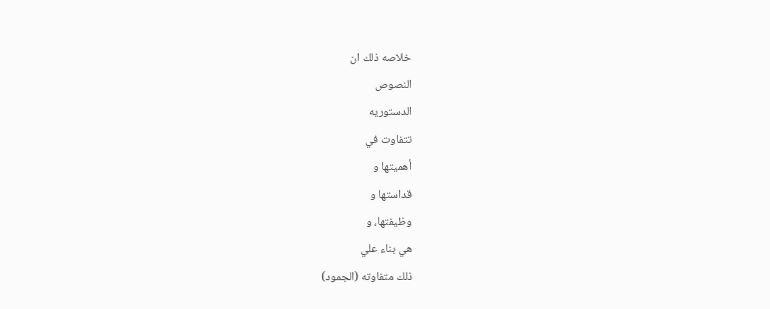خلاصه ذلك ان
النصوص
الدستوريه
تتفاوت في
أهميتها و
قداستها و
وظيفتها، و
هي بناء علي
ذلك متفاوته (الجمود)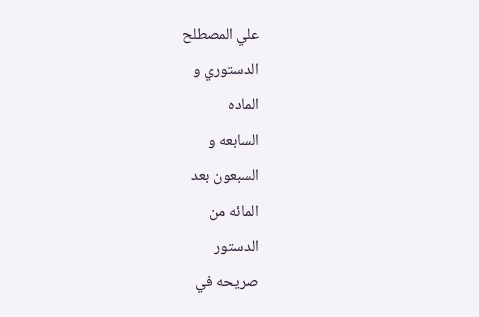علي المصطلح
الدستوري و
الماده
السابعه و
السبعون بعد
المائه من
الدستور
صريحه في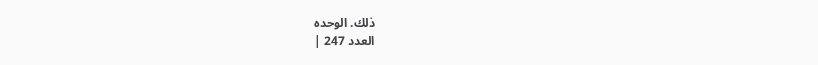ذلك. الوحده
العدد 247 |